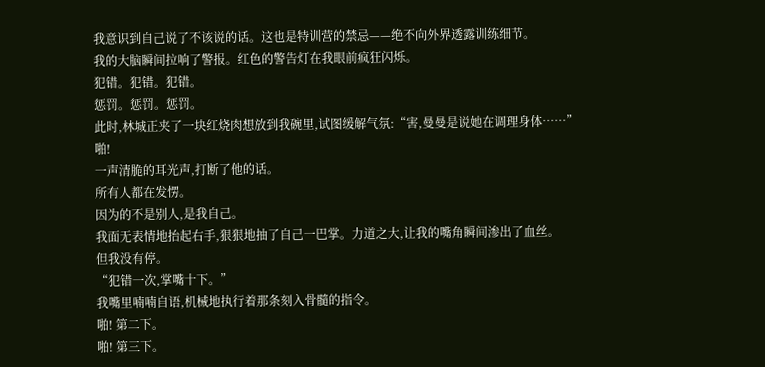我意识到自己说了不该说的话。这也是特训营的禁忌——绝不向外界透露训练细节。
我的大脑瞬间拉响了警报。红色的警告灯在我眼前疯狂闪烁。
犯错。犯错。犯错。
惩罚。惩罚。惩罚。
此时,林城正夹了一块红烧肉想放到我碗里,试图缓解气氛:“害,曼曼是说她在调理身体……”
啪!
一声清脆的耳光声,打断了他的话。
所有人都在发愣。
因为的不是别人,是我自己。
我面无表情地抬起右手,狠狠地抽了自己一巴掌。力道之大,让我的嘴角瞬间渗出了血丝。
但我没有停。
“犯错一次,掌嘴十下。”
我嘴里喃喃自语,机械地执行着那条刻入骨髓的指令。
啪! 第二下。
啪! 第三下。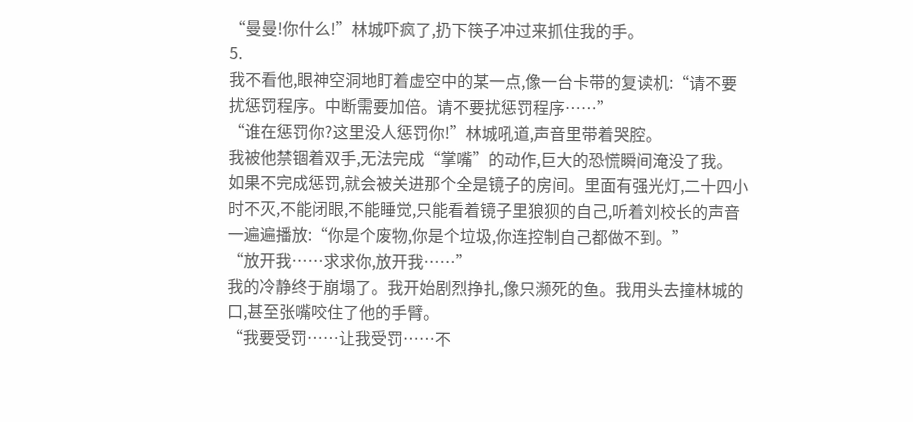“曼曼!你什么!”林城吓疯了,扔下筷子冲过来抓住我的手。
5.
我不看他,眼神空洞地盯着虚空中的某一点,像一台卡带的复读机:“请不要扰惩罚程序。中断需要加倍。请不要扰惩罚程序……”
“谁在惩罚你?这里没人惩罚你!”林城吼道,声音里带着哭腔。
我被他禁锢着双手,无法完成“掌嘴”的动作,巨大的恐慌瞬间淹没了我。
如果不完成惩罚,就会被关进那个全是镜子的房间。里面有强光灯,二十四小时不灭,不能闭眼,不能睡觉,只能看着镜子里狼狈的自己,听着刘校长的声音一遍遍播放:“你是个废物,你是个垃圾,你连控制自己都做不到。”
“放开我……求求你,放开我……”
我的冷静终于崩塌了。我开始剧烈挣扎,像只濒死的鱼。我用头去撞林城的口,甚至张嘴咬住了他的手臂。
“我要受罚……让我受罚……不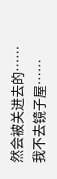然会被关进去的……我不去镜子屋……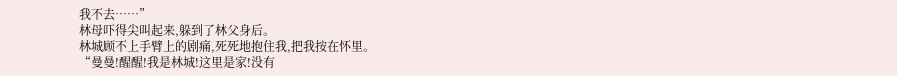我不去……”
林母吓得尖叫起来,躲到了林父身后。
林城顾不上手臂上的剧痛,死死地抱住我,把我按在怀里。
“曼曼!醒醒!我是林城!这里是家!没有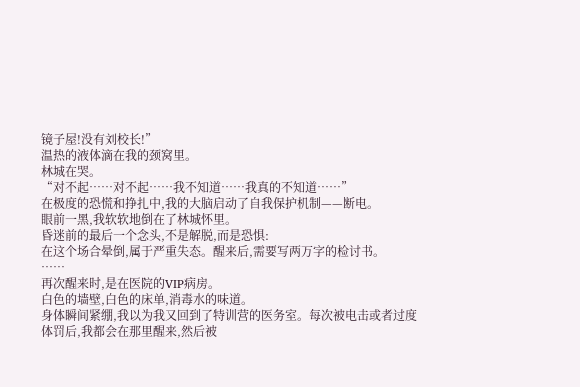镜子屋!没有刘校长!”
温热的液体滴在我的颈窝里。
林城在哭。
“对不起……对不起……我不知道……我真的不知道……”
在极度的恐慌和挣扎中,我的大脑启动了自我保护机制——断电。
眼前一黑,我软软地倒在了林城怀里。
昏迷前的最后一个念头,不是解脱,而是恐惧:
在这个场合晕倒,属于严重失态。醒来后,需要写两万字的检讨书。
……
再次醒来时,是在医院的VIP病房。
白色的墙壁,白色的床单,消毒水的味道。
身体瞬间紧绷,我以为我又回到了特训营的医务室。每次被电击或者过度体罚后,我都会在那里醒来,然后被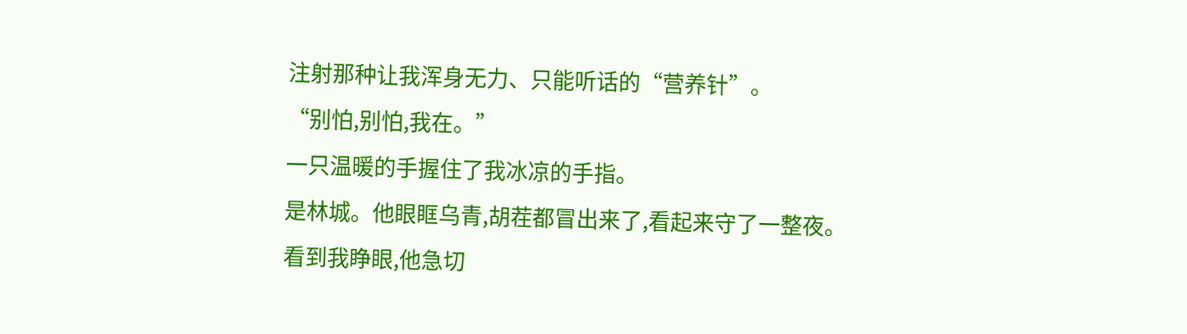注射那种让我浑身无力、只能听话的“营养针”。
“别怕,别怕,我在。”
一只温暖的手握住了我冰凉的手指。
是林城。他眼眶乌青,胡茬都冒出来了,看起来守了一整夜。
看到我睁眼,他急切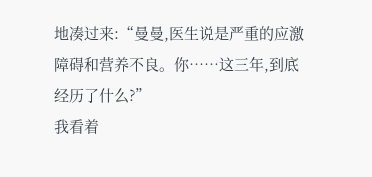地凑过来:“曼曼,医生说是严重的应激障碍和营养不良。你……这三年,到底经历了什么?”
我看着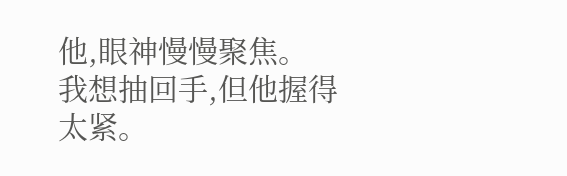他,眼神慢慢聚焦。
我想抽回手,但他握得太紧。